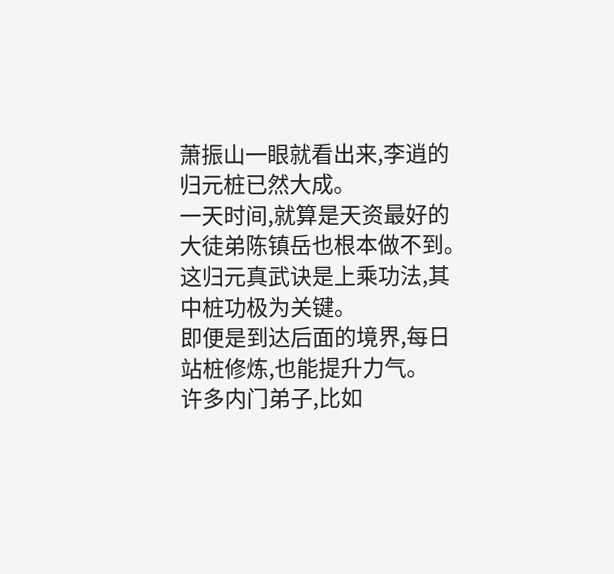萧振山一眼就看出来,李逍的归元桩已然大成。
一天时间,就算是天资最好的大徒弟陈镇岳也根本做不到。
这归元真武诀是上乘功法,其中桩功极为关键。
即便是到达后面的境界,每日站桩修炼,也能提升力气。
许多内门弟子,比如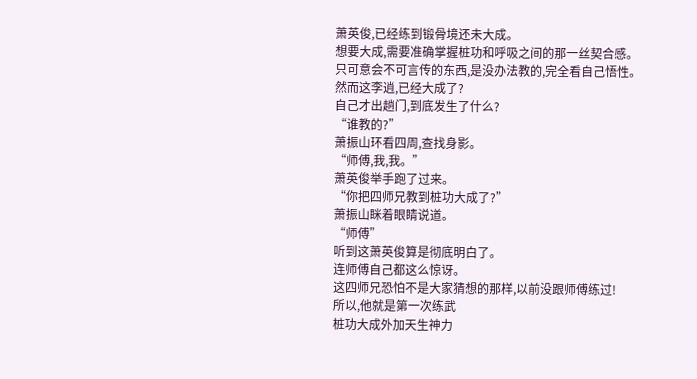萧英俊,已经练到锻骨境还未大成。
想要大成,需要准确掌握桩功和呼吸之间的那一丝契合感。
只可意会不可言传的东西,是没办法教的,完全看自己悟性。
然而这李逍,已经大成了?
自己才出趟门,到底发生了什么?
“谁教的?”
萧振山环看四周,查找身影。
“师傅,我,我。”
萧英俊举手跑了过来。
“你把四师兄教到桩功大成了?”
萧振山眯着眼睛说道。
“师傅”
听到这萧英俊算是彻底明白了。
连师傅自己都这么惊讶。
这四师兄恐怕不是大家猜想的那样,以前没跟师傅练过!
所以,他就是第一次练武
桩功大成外加天生神力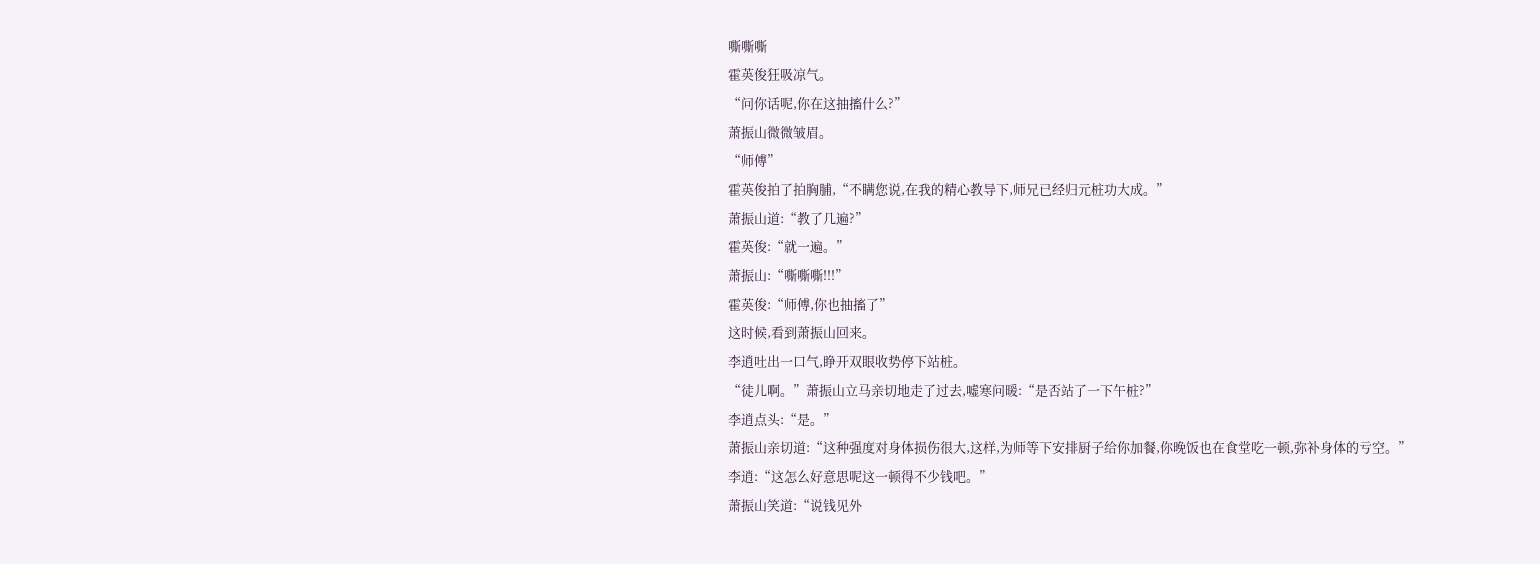嘶嘶嘶
霍英俊狂吸凉气。
“问你话呢,你在这抽搐什么?”
萧振山微微皱眉。
“师傅”
霍英俊拍了拍胸脯,“不瞒您说,在我的精心教导下,师兄已经归元桩功大成。”
萧振山道:“教了几遍?”
霍英俊:“就一遍。”
萧振山:“嘶嘶嘶!!!”
霍英俊:“师傅,你也抽搐了”
这时候,看到萧振山回来。
李逍吐出一口气,睁开双眼收势停下站桩。
“徒儿啊。”萧振山立马亲切地走了过去,嘘寒问暖:“是否站了一下午桩?”
李逍点头:“是。”
萧振山亲切道:“这种强度对身体损伤很大,这样,为师等下安排厨子给你加餐,你晚饭也在食堂吃一顿,弥补身体的亏空。”
李逍:“这怎么好意思呢这一顿得不少钱吧。”
萧振山笑道:“说钱见外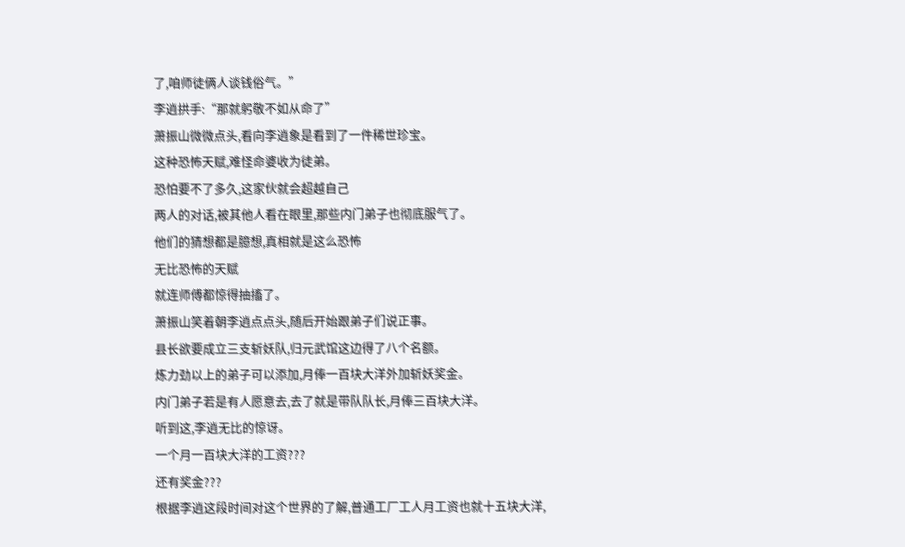了,咱师徒俩人谈钱俗气。”
李逍拱手:“那就躬敬不如从命了”
萧振山微微点头,看向李逍象是看到了一件稀世珍宝。
这种恐怖天赋,难怪命婆收为徒弟。
恐怕要不了多久,这家伙就会超越自己
两人的对话,被其他人看在眼里,那些内门弟子也彻底服气了。
他们的猜想都是臆想,真相就是这么恐怖
无比恐怖的天赋
就连师傅都惊得抽搐了。
萧振山笑着朝李逍点点头,随后开始跟弟子们说正事。
县长欲要成立三支斩妖队,归元武馆这边得了八个名额。
炼力劲以上的弟子可以添加,月俸一百块大洋外加斩妖奖金。
内门弟子若是有人愿意去,去了就是带队队长,月俸三百块大洋。
听到这,李逍无比的惊讶。
一个月一百块大洋的工资???
还有奖金???
根据李逍这段时间对这个世界的了解,普通工厂工人月工资也就十五块大洋,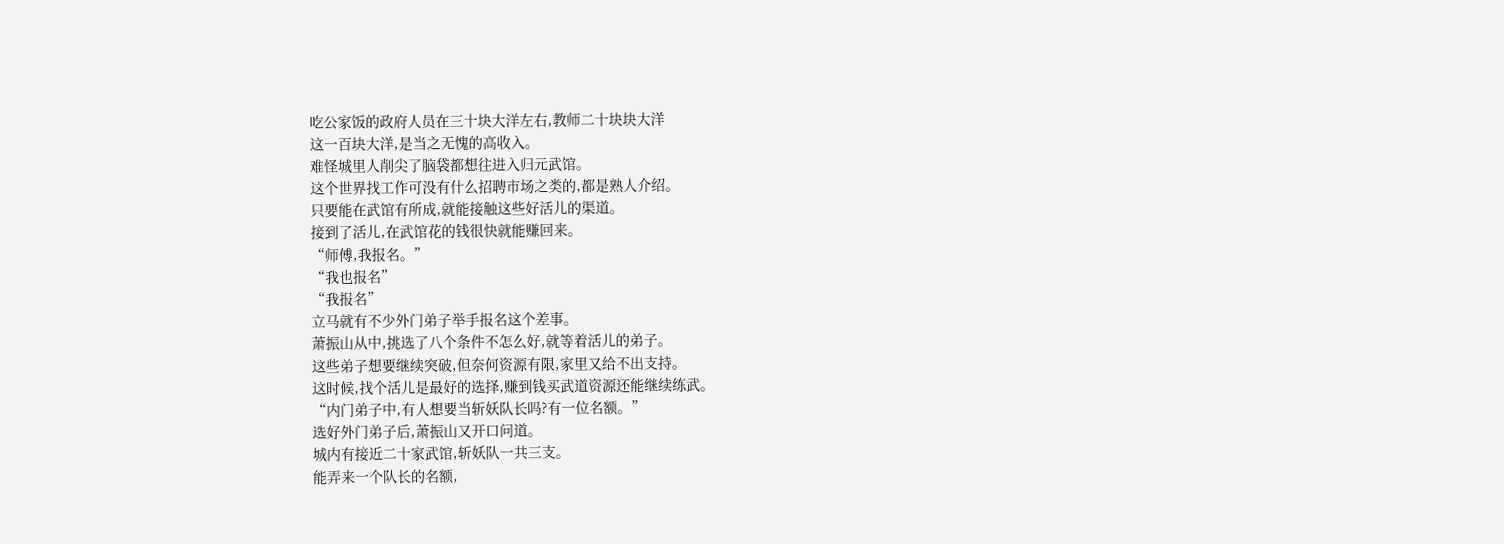吃公家饭的政府人员在三十块大洋左右,教师二十块块大洋
这一百块大洋,是当之无愧的高收入。
难怪城里人削尖了脑袋都想往进入归元武馆。
这个世界找工作可没有什么招聘市场之类的,都是熟人介绍。
只要能在武馆有所成,就能接触这些好活儿的渠道。
接到了活儿,在武馆花的钱很快就能赚回来。
“师傅,我报名。”
“我也报名”
“我报名”
立马就有不少外门弟子举手报名这个差事。
萧振山从中,挑选了八个条件不怎么好,就等着活儿的弟子。
这些弟子想要继续突破,但奈何资源有限,家里又给不出支持。
这时候,找个活儿是最好的选择,赚到钱买武道资源还能继续练武。
“内门弟子中,有人想要当斩妖队长吗?有一位名额。”
选好外门弟子后,萧振山又开口问道。
城内有接近二十家武馆,斩妖队一共三支。
能弄来一个队长的名额,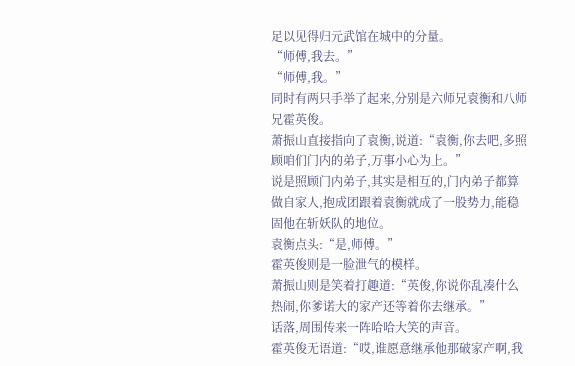足以见得归元武馆在城中的分量。
“师傅,我去。”
“师傅,我。”
同时有两只手举了起来,分别是六师兄袁衡和八师兄霍英俊。
萧振山直接指向了袁衡,说道:“袁衡,你去吧,多照顾咱们门内的弟子,万事小心为上。”
说是照顾门内弟子,其实是相互的,门内弟子都算做自家人,抱成团跟着袁衡就成了一股势力,能稳固他在斩妖队的地位。
袁衡点头:“是,师傅。”
霍英俊则是一脸泄气的模样。
萧振山则是笑着打趣道:“英俊,你说你乱凑什么热闹,你爹诺大的家产还等着你去继承。”
话落,周围传来一阵哈哈大笑的声音。
霍英俊无语道:“哎,谁愿意继承他那破家产啊,我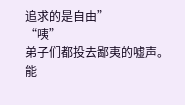追求的是自由”
“咦”
弟子们都投去鄙夷的嘘声。
能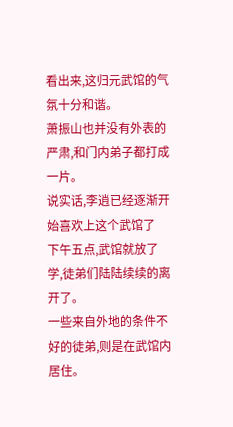看出来,这归元武馆的气氛十分和谐。
萧振山也并没有外表的严肃,和门内弟子都打成一片。
说实话,李逍已经逐渐开始喜欢上这个武馆了
下午五点,武馆就放了学,徒弟们陆陆续续的离开了。
一些来自外地的条件不好的徒弟,则是在武馆内居住。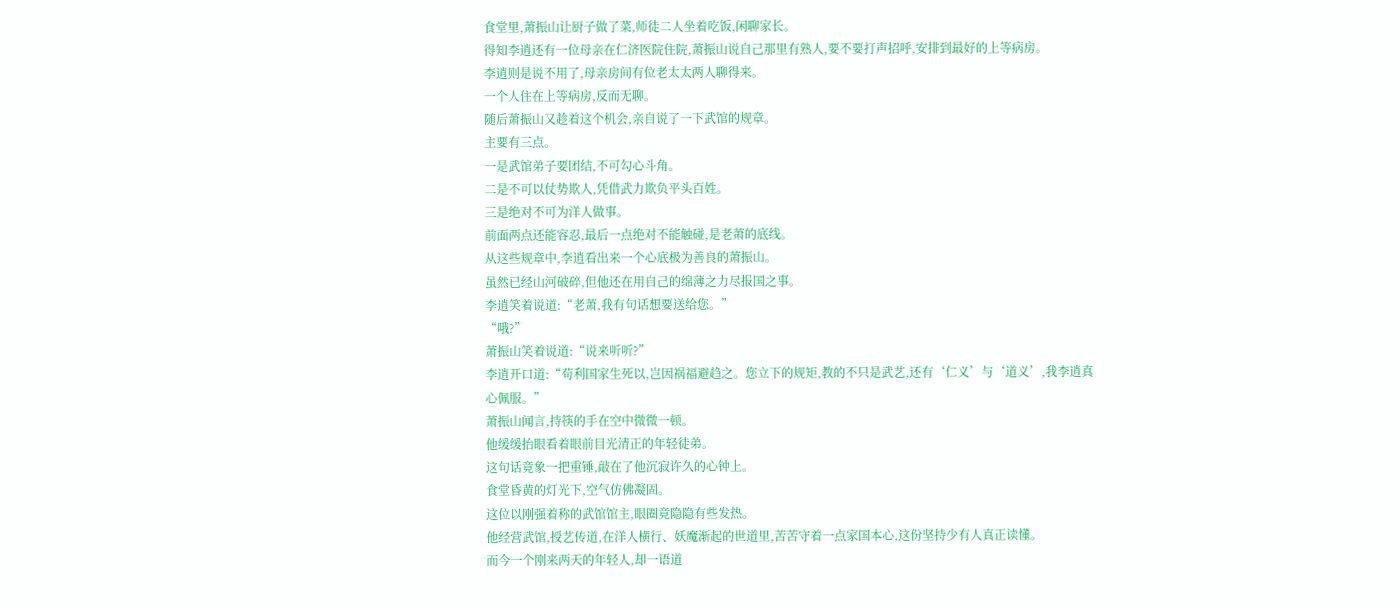食堂里,萧振山让厨子做了菜,师徒二人坐着吃饭,闲聊家长。
得知李逍还有一位母亲在仁济医院住院,萧振山说自己那里有熟人,要不要打声招呼,安排到最好的上等病房。
李逍则是说不用了,母亲房间有位老太太两人聊得来。
一个人住在上等病房,反而无聊。
随后萧振山又趁着这个机会,亲自说了一下武馆的规章。
主要有三点。
一是武馆弟子要团结,不可勾心斗角。
二是不可以仗势欺人,凭借武力欺负平头百姓。
三是绝对不可为洋人做事。
前面两点还能容忍,最后一点绝对不能触碰,是老萧的底线。
从这些规章中,李逍看出来一个心底极为善良的萧振山。
虽然已经山河破碎,但他还在用自己的绵薄之力尽报国之事。
李逍笑着说道:“老萧,我有句话想要送给您。”
“哦?”
萧振山笑着说道:“说来听听?”
李逍开口道:“苟利国家生死以,岂因祸福避趋之。您立下的规矩,教的不只是武艺,还有‘仁义’与‘道义’,我李逍真心佩服。”
萧振山闻言,持筷的手在空中微微一顿。
他缓缓抬眼看着眼前目光清正的年轻徒弟。
这句话竟象一把重锤,敲在了他沉寂许久的心钟上。
食堂昏黄的灯光下,空气仿佛凝固。
这位以刚强着称的武馆馆主,眼圈竟隐隐有些发热。
他经营武馆,授艺传道,在洋人横行、妖魔渐起的世道里,苦苦守着一点家国本心,这份坚持少有人真正读懂。
而今一个刚来两天的年轻人,却一语道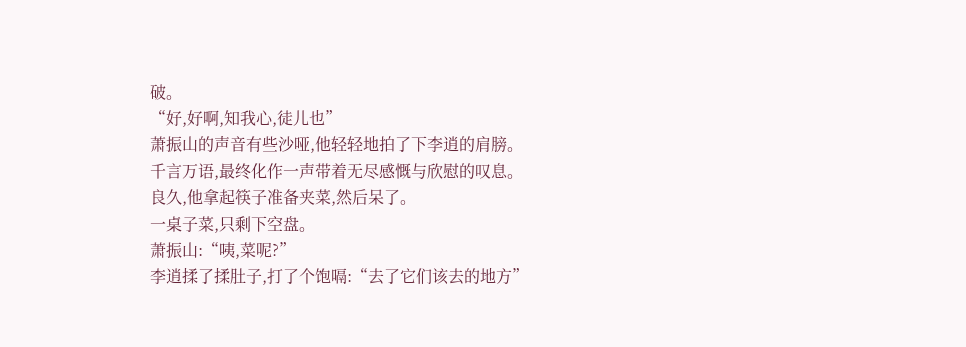破。
“好,好啊,知我心,徒儿也”
萧振山的声音有些沙哑,他轻轻地拍了下李逍的肩膀。
千言万语,最终化作一声带着无尽感慨与欣慰的叹息。
良久,他拿起筷子准备夹菜,然后呆了。
一桌子菜,只剩下空盘。
萧振山:“咦,菜呢?”
李逍揉了揉肚子,打了个饱嗝:“去了它们该去的地方”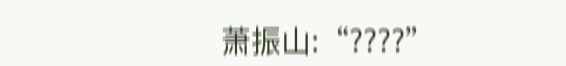萧振山:“????”